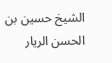الشيخ حسين بن الحسن الريار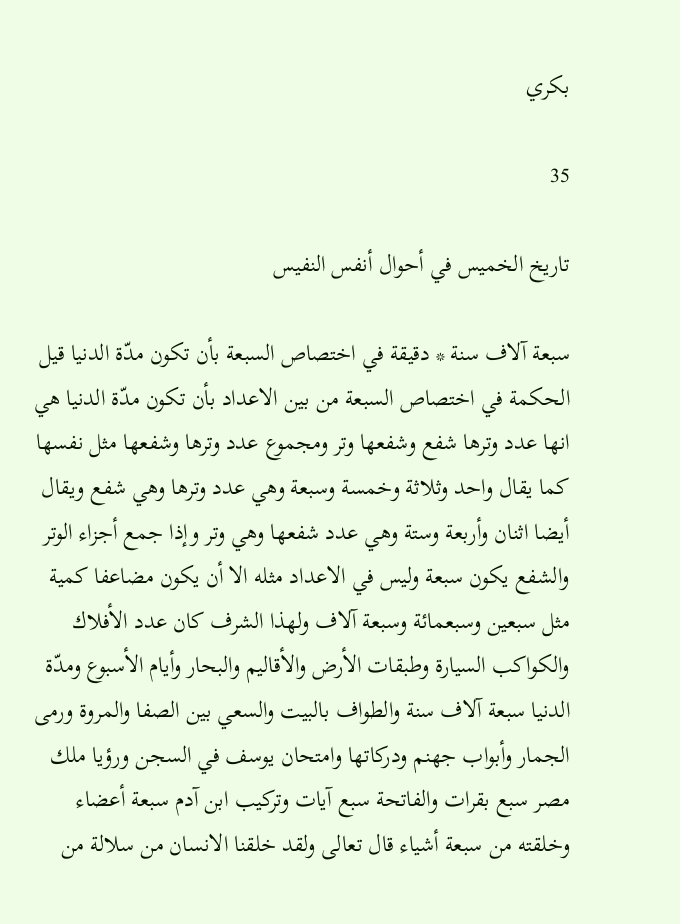بكري

35

تاريخ الخميس في أحوال أنفس النفيس

سبعة آلاف سنة * دقيقة في اختصاص السبعة بأن تكون مدّة الدنيا قيل الحكمة في اختصاص السبعة من بين الاعداد بأن تكون مدّة الدنيا هي انها عدد وترها شفع وشفعها وتر ومجموع عدد وترها وشفعها مثل نفسها كما يقال واحد وثلاثة وخمسة وسبعة وهي عدد وترها وهي شفع ويقال أيضا اثنان وأربعة وستة وهي عدد شفعها وهي وتر وإذا جمع أجزاء الوتر والشفع يكون سبعة وليس في الاعداد مثله الا أن يكون مضاعفا كمية مثل سبعين وسبعمائة وسبعة آلاف ولهذا الشرف كان عدد الأفلاك والكواكب السيارة وطبقات الأرض والأقاليم والبحار وأيام الأسبوع ومدّة الدنيا سبعة آلاف سنة والطواف بالبيت والسعي بين الصفا والمروة ورمى الجمار وأبواب جهنم ودركاتها وامتحان يوسف في السجن ورؤيا ملك مصر سبع بقرات والفاتحة سبع آيات وتركيب ابن آدم سبعة أعضاء وخلقته من سبعة أشياء قال تعالى ولقد خلقنا الانسان من سلالة من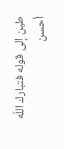طين إلى قوله فتبارك اللّه أحسن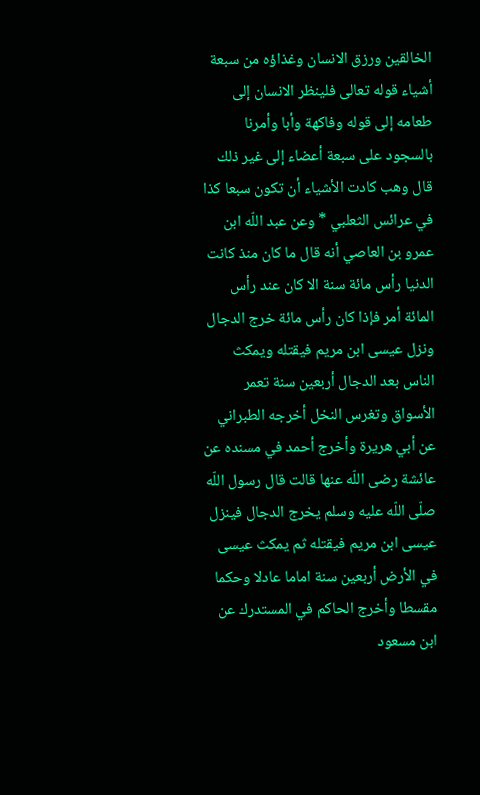الخالقين ورزق الانسان وغذاؤه من سبعة أشياء قوله تعالى فلينظر الانسان إلى طعامه إلى قوله وفاكهة وأبا وأمرنا بالسجود على سبعة أعضاء إلى غير ذلك قال وهب كادت الأشياء أن تكون سبعا كذا في عرائس الثعلبي * وعن عبد اللّه ابن عمرو بن العاصي أنه قال ما كان منذ كانت الدنيا رأس مائة سنة الا كان عند رأس المائة أمر فإذا كان رأس مائة خرج الدجال ونزل عيسى ابن مريم فيقتله ويمكث الناس بعد الدجال أربعين سنة تعمر الأسواق وتغرس النخل أخرجه الطبراني عن أبي هريرة وأخرج أحمد في مسنده عن عائشة رضى اللّه عنها قالت قال رسول اللّه صلّى اللّه عليه وسلم يخرج الدجال فينزل عيسى ابن مريم فيقتله ثم يمكث عيسى في الأرض أربعين سنة اماما عادلا وحكما مقسطا وأخرج الحاكم في المستدرك عن ابن مسعود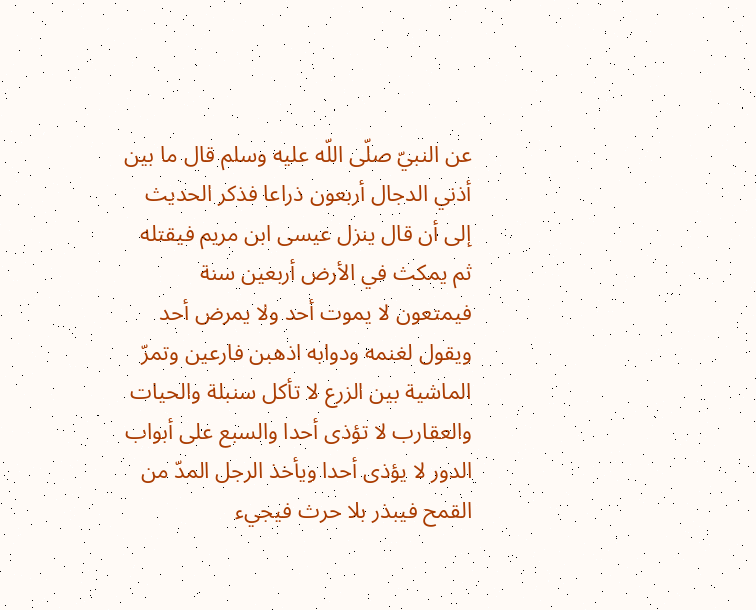عن النبيّ صلّى اللّه عليه وسلم قال ما بين أذني الدجال أربعون ذراعا فذكر الحديث إلى أن قال ينزل عيسى ابن مريم فيقتله ثم يمكث في الأرض أربعين سنة فيمتعون لا يموت أحد ولا يمرض أحد ويقول لغنمه ودوابه اذهبن فارعين وتمرّ الماشية بين الزرع لا تأكل سنبلة والحيات والعقارب لا تؤذى أحدا والسبع على أبواب الدور لا يؤذى أحدا ويأخذ الرجل المدّ من القمح فيبذر بلا حرث فيجيء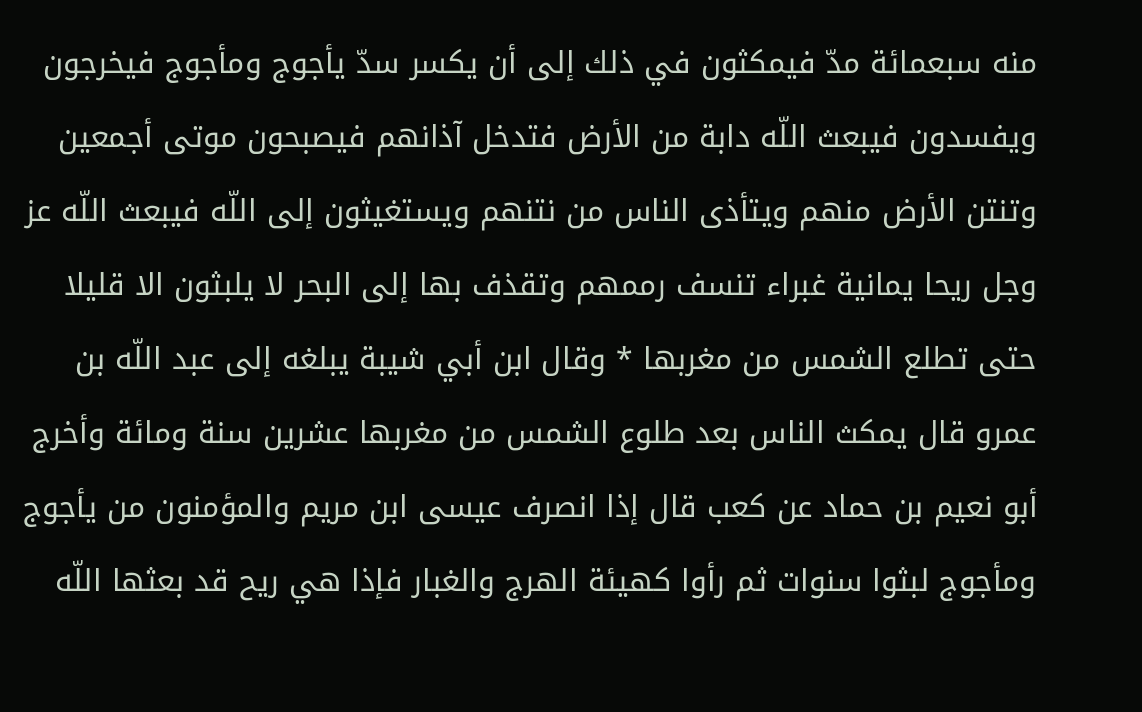منه سبعمائة مدّ فيمكثون في ذلك إلى أن يكسر سدّ يأجوج ومأجوج فيخرجون ويفسدون فيبعث اللّه دابة من الأرض فتدخل آذانهم فيصبحون موتى أجمعين وتنتن الأرض منهم ويتأذى الناس من نتنهم ويستغيثون إلى اللّه فيبعث اللّه عز وجل ريحا يمانية غبراء تنسف رممهم وتقذف بها إلى البحر لا يلبثون الا قليلا حتى تطلع الشمس من مغربها * وقال ابن أبي شيبة يبلغه إلى عبد اللّه بن عمرو قال يمكث الناس بعد طلوع الشمس من مغربها عشرين سنة ومائة وأخرج أبو نعيم بن حماد عن كعب قال إذا انصرف عيسى ابن مريم والمؤمنون من يأجوج ومأجوج لبثوا سنوات ثم رأوا كهيئة الهرج والغبار فإذا هي ريح قد بعثها اللّه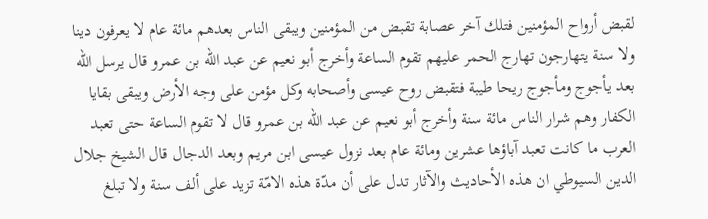لقبض أرواح المؤمنين فتلك آخر عصابة تقبض من المؤمنين ويبقى الناس بعدهم مائة عام لا يعرفون دينا ولا سنة يتهارجون تهارج الحمر عليهم تقوم الساعة وأخرج أبو نعيم عن عبد اللّه بن عمرو قال يرسل اللّه بعد يأجوج ومأجوج ريحا طيبة فتقبض روح عيسى وأصحابه وكل مؤمن على وجه الأرض ويبقى بقايا الكفار وهم شرار الناس مائة سنة وأخرج أبو نعيم عن عبد اللّه بن عمرو قال لا تقوم الساعة حتى تعبد العرب ما كانت تعبد آباؤها عشرين ومائة عام بعد نزول عيسى ابن مريم وبعد الدجال قال الشيخ جلال الدين السيوطي ان هذه الأحاديث والآثار تدل على أن مدّة هذه الامّة تزيد على ألف سنة ولا تبلغ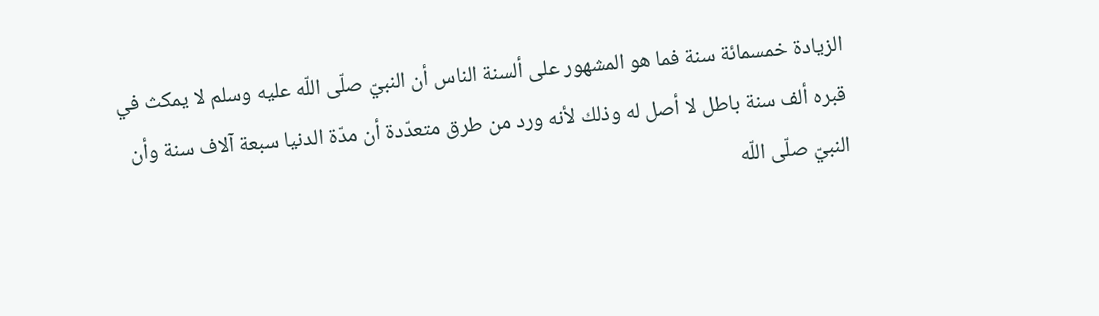الزيادة خمسمائة سنة فما هو المشهور على ألسنة الناس أن النبيّ صلّى اللّه عليه وسلم لا يمكث في قبره ألف سنة باطل لا أصل له وذلك لأنه ورد من طرق متعدّدة أن مدّة الدنيا سبعة آلاف سنة وأن النبيّ صلّى اللّه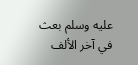عليه وسلم بعث في آخر الألف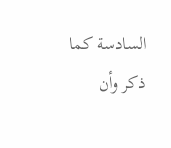السادسة كما ذكر وأن